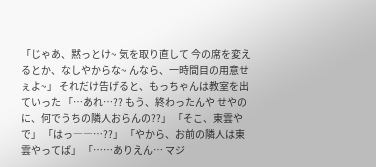「じゃあ、黙っとけ~ 気を取り直して 今の席を変えるとか、なしやからな~ んなら、一時間目の用意せぇよ~」 それだけ告げると、もっちゃんは教室を出ていった 「…あれ…?? もう、終わったんや せやのに、何でうちの隣人おらんの??」 「そこ、東雲やで」 「はっ――…??」 「やから、お前の隣人は東雲やってば」 「……ありえん… マジ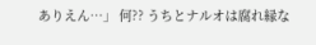ありえん…」 何?? うちとナルオは腐れ縁な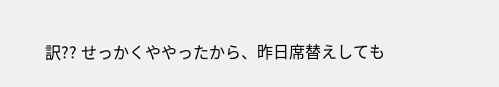訳?? せっかくややったから、昨日席替えしても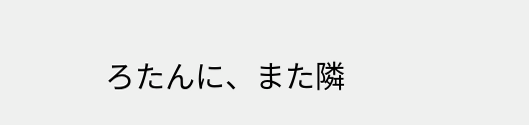ろたんに、また隣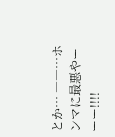とか… ――…ホンマに最悪やーーー!!!!